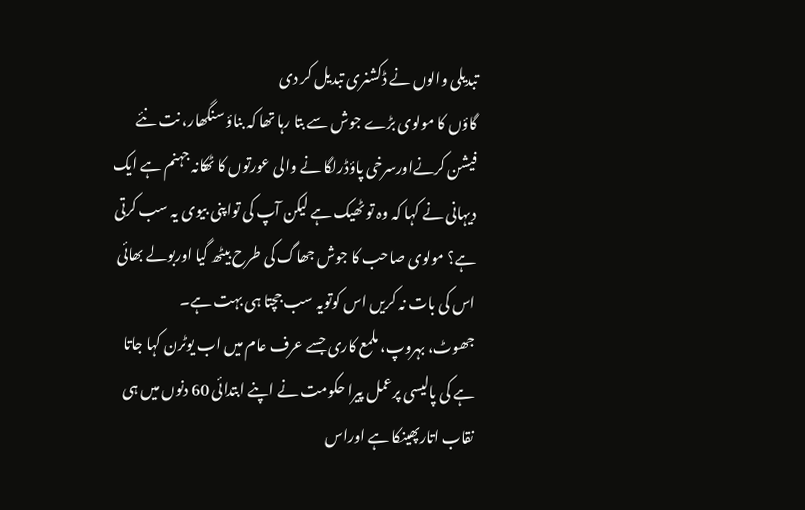تبدیلی والوں نے ڈکشنری تبدیل کر دی
گاؤں کا مولوی بڑے جوش سے بتا رہا تھا کہ بناؤ سنگھار، نت نئے فیشن کرنےاورسرخی پاؤڈرلگا نے والی عورتوں کا ٹھکانہ جہنم ہے ایک دیہانی نے کہا کہ وہ تو ٹھیک ہے لیکن آپ کی تواپنی بیوی یہ سب کرتی ہے؟ مولوی صاحب کا جوش جھاگ کی طرح بیٹھ گیا اوربولے بھائی اس کی بات نہ کریں اس کوتویہ سب جچتا ہی بہت ہے۔
جھوٹ، بہروپ، ملمع کاری جسے عرف عام میں اب یوٹرن کہا جاتا ہے کی پالیسی پرعمل پیرا حکومت نے اپنے ابتدائی 60 دنوں میں ہی نقاب اتارپھینکا ہے اوراس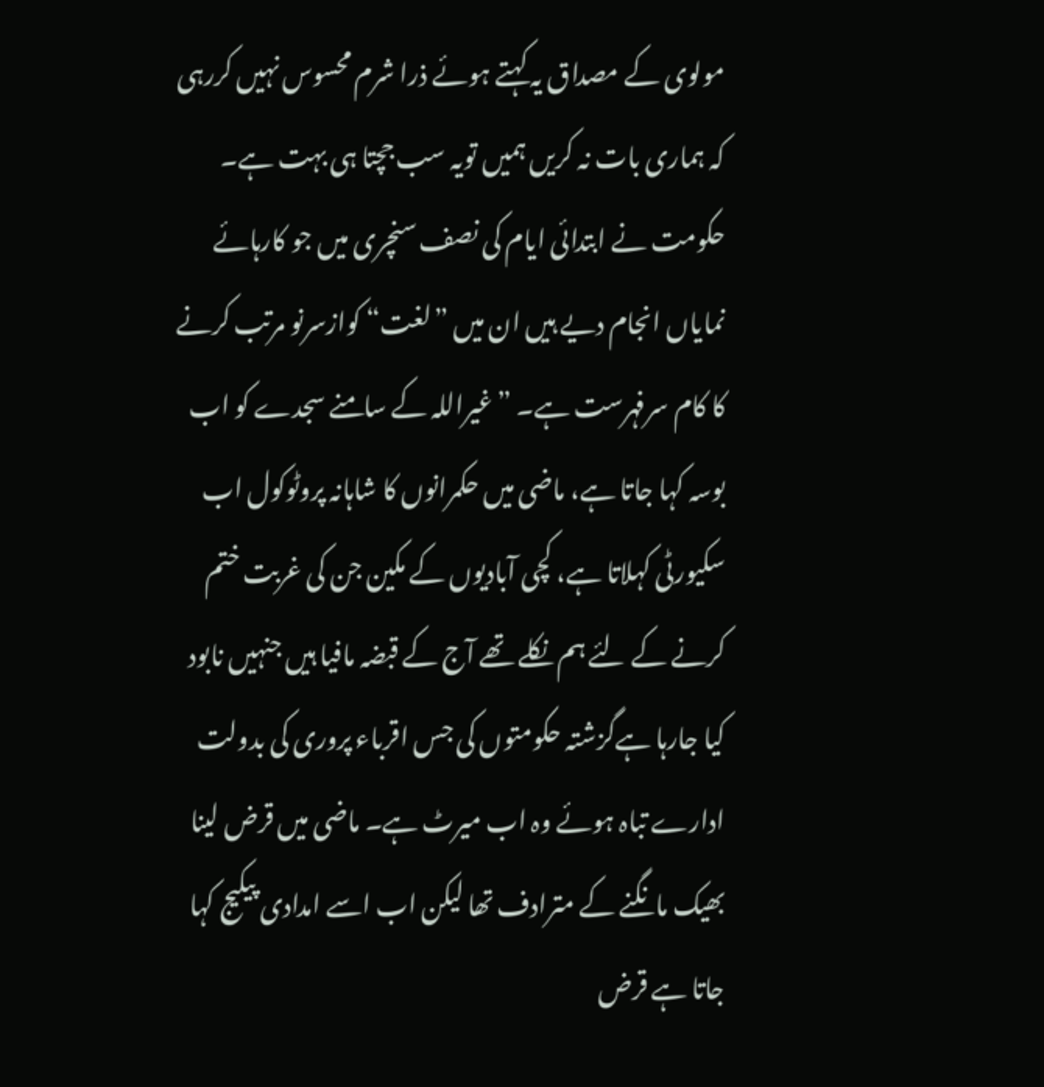مولوی کے مصداق یہ کہتے ہوئے ذرا شرم محسوس نہیں کررہی کہ ہماری بات نہ کریں ہمیں تویہ سب جچتا ہی بہت ہے۔
حکومت نے ابتدائی ایام کی نصف سنچری میں جو کارہائے نمایاں انجام دیے ہیں ان میں ”لغت“ کوازسرنو مرتب کرنے کا کام سرفہرست ہے۔ ”غیراللہ کے سامنے سجدے کو اب بوسہ کہا جاتا ہے، ماضی میں حکمرانوں کا شاہانہ پروٹوکول اب سکیورٹی کہلاتا ہے، کچی آبادیوں کے مکین جن کی غربت ختم کرنے کے لئے ہم نکلے تھے آج کے قبضہ مافیا ہیں جنہیں نابود کیا جارہا ہےگزشتہ حکومتوں کی جس اقرباء پروری کی بدولت ادارے تباہ ہوئے وہ اب میرٹ ہے۔ ماضی میں قرض لینا بھیک مانگنے کے مترادف تھا لیکن اب اسے امدادی پیکیج کہا جاتا ہے قرض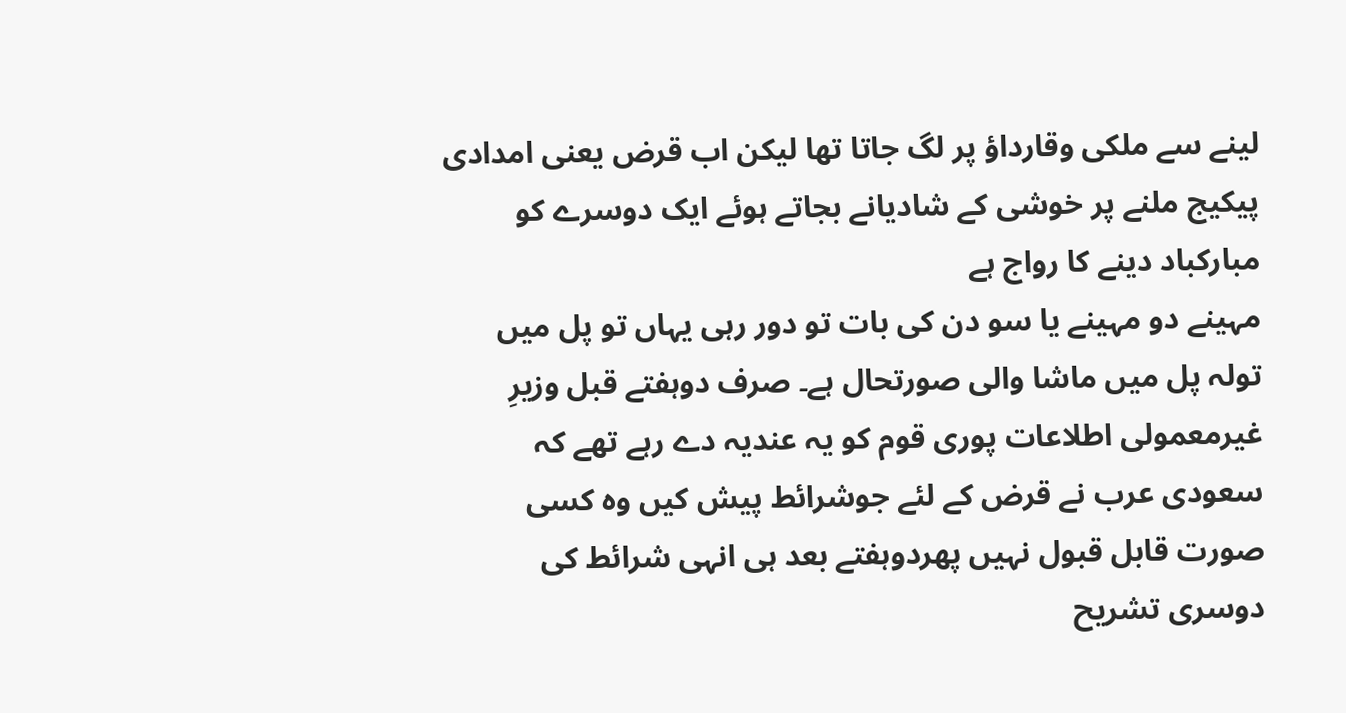لینے سے ملکی وقارداؤ پر لگ جاتا تھا لیکن اب قرض یعنی امدادی پیکیج ملنے پر خوشی کے شادیانے بجاتے ہوئے ایک دوسرے کو مبارکباد دینے کا رواج ہے
مہینے دو مہینے یا سو دن کی بات تو دور رہی یہاں تو پل میں تولہ پل میں ماشا والی صورتحال ہے۔ صرف دوہفتے قبل وزیرِ غیرمعمولی اطلاعات پوری قوم کو یہ عندیہ دے رہے تھے کہ سعودی عرب نے قرض کے لئے جوشرائط پیش کیں وہ کسی صورت قابل قبول نہیں پھردوہفتے بعد ہی انہی شرائط کی دوسری تشریح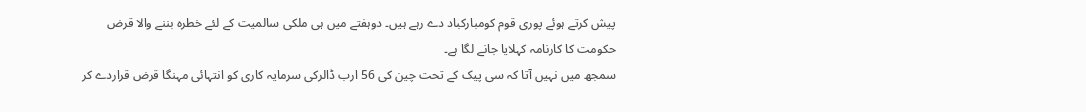پیش کرتے ہوئے پوری قوم کومبارکباد دے رہے ہیں۔ دوہفتے میں ہی ملکی سالمیت کے لئے خطرہ بننے والا قرض حکومت کا کارنامہ کہلایا جانے لگا ہے۔
سمجھ میں نہیں آتا کہ سی پیک کے تحت چین کی 56 ارب ڈالرکی سرمایہ کاری کو انتہائی مہنگا قرض قراردے کر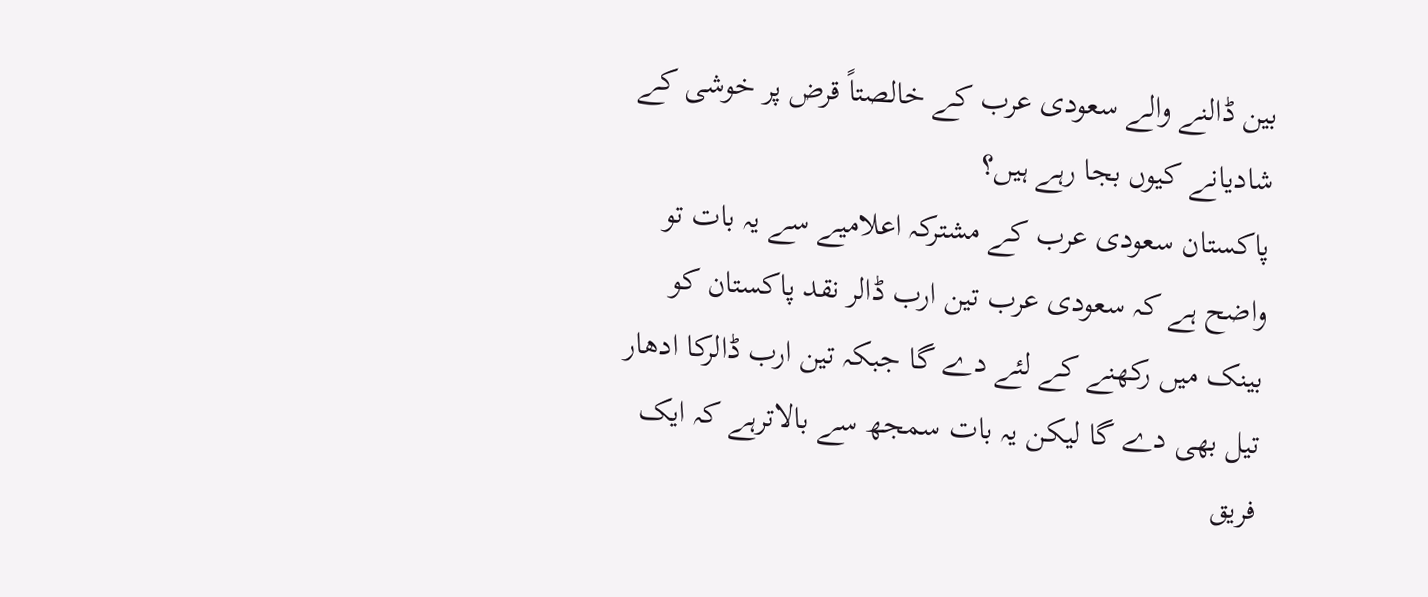بین ڈالنے والے سعودی عرب کے خالصتاً قرض پر خوشی کے شادیانے کیوں بجا رہے ہیں؟
پاکستان سعودی عرب کے مشترکہ اعلامیے سے یہ بات تو واضح ہے کہ سعودی عرب تین ارب ڈالر نقد پاکستان کو بینک میں رکھنے کے لئے دے گا جبکہ تین ارب ڈالرکا ادھار تیل بھی دے گا لیکن یہ بات سمجھ سے بالاترہے کہ ایک فریق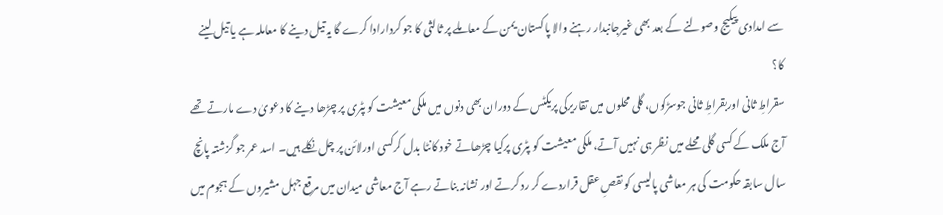سے امدادی پیکیج وصولنے کے بعد بھی غیرجانبدار رہنے والا پاکستان یمن کے معاملے پر ثالثی کا جو کردارادا کرے گا یہ تیل دینے کا معاملہ ہے یا تیل لینے کا؟
سقراطِ ثانی اوربقراطِ ثانی جوسڑکوں، گلی محلوں میں تقاریرکی پریکٹس کے دوران بھی دنوں میں ملکی معیشت کو پٹری پر چڑھا دینے کا دعویٰ دے مارتے تھے آج ملک کے کسی گلی محلے میں نظر ہی نہیں آتے، ملکی معیشت کو پٹری پرکیا چڑھاتے خود کانٹا بدل کرکسی اورلائن پر چل نکلے ہیں۔ اسد عمر جو گزشتہ پانچ سال سابقہ حکومت کی ہر معاشی پالیسی کو نقصِ عقل قراردے کر رد کرتے اور نشانہ بناتے رہے آج معاشی میدان میں مرقع جہل مشیروں کے ہجوم میں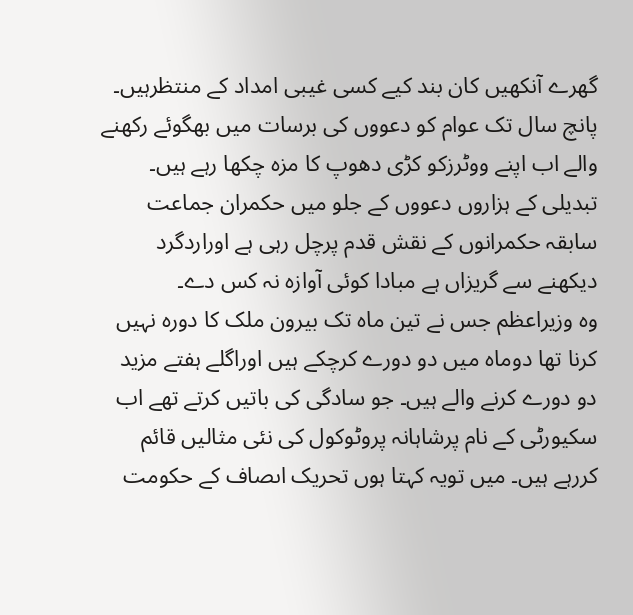گھرے آنکھیں کان بند کیے کسی غیبی امداد کے منتظرہیں۔ پانچ سال تک عوام کو دعووں کی برسات میں بھگوئے رکھنے والے اب اپنے ووٹرزکو کڑی دھوپ کا مزہ چکھا رہے ہیں۔ تبدیلی کے ہزاروں دعووں کے جلو میں حکمران جماعت سابقہ حکمرانوں کے نقش قدم پرچل رہی ہے اوراردگرد دیکھنے سے گریزاں ہے مبادا کوئی آوازہ نہ کس دے۔
وہ وزیراعظم جس نے تین ماہ تک بیرون ملک کا دورہ نہیں کرنا تھا دوماہ میں دو دورے کرچکے ہیں اوراگلے ہفتے مزید دو دورے کرنے والے ہیں۔ جو سادگی کی باتیں کرتے تھے اب سکیورٹی کے نام پرشاہانہ پروٹوکول کی نئی مثالیں قائم کررہے ہیں۔ میں تویہ کہتا ہوں تحریک اںصاف کے حکومت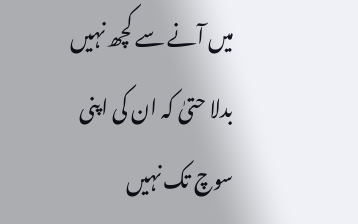میں آنے سے کچھ نہیں بدلا حتیٰ کہ ان کی اپنی سوچ تک نہیں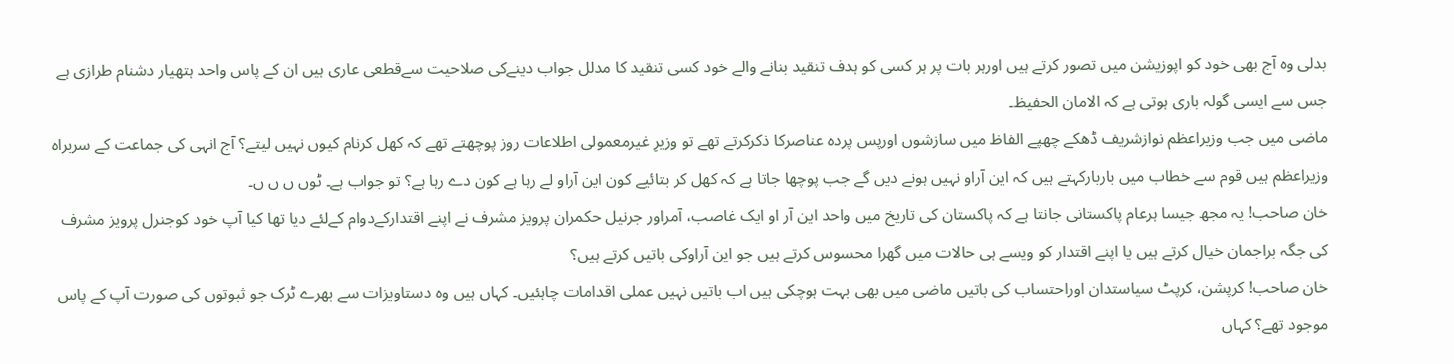بدلی وہ آج بھی خود کو اپوزیشن میں تصور کرتے ہیں اورہر بات پر ہر کسی کو ہدف تنقید بنانے والے خود کسی تنقید کا مدلل جواب دینےکی صلاحیت سےقطعی عاری ہیں ان کے پاس واحد ہتھیار دشنام طرازی ہے جس سے ایسی گولہ باری ہوتی ہے کہ الامان الحفیظ۔
ماضی میں جب وزیراعظم نوازشریف ڈھکے چھپے الفاظ میں سازشوں اورپس پردہ عناصرکا ذکرکرتے تھے تو وزیرِ غیرمعمولی اطلاعات روز پوچھتے تھے کہ کھل کرنام کیوں نہیں لیتے؟ آج انہی کی جماعت کے سربراہ وزیراعظم ہیں قوم سے خطاب میں باربارکہتے ہیں کہ این آراو نہیں ہونے دیں گے جب پوچھا جاتا ہے کہ کھل کر بتائیے کون این آراو لے رہا ہے کون دے رہا ہے؟ تو جواب ہے۔ ٹوں ں ں ں۔
خان صاحب! یہ مجھ جیسا ہرعام پاکستانی جانتا ہے کہ پاکستان کی تاریخ میں واحد این آر او ایک غاصب، آمراور جرنیل حکمران پرویز مشرف نے اپنے اقتدارکےدوام کےلئے دیا تھا کیا آپ خود کوجنرل پرویز مشرف کی جگہ براجمان خیال کرتے ہیں یا اپنے اقتدار کو ویسے ہی حالات میں گھرا محسوس کرتے ہیں جو این آراوکی باتیں کرتے ہیں؟
خان صاحب! کرپشن، کرپٹ سیاستدان اوراحتساب کی باتیں ماضی میں بھی بہت ہوچکی ہیں اب باتیں نہیں عملی اقدامات چاہئیں۔ کہاں ہیں وہ دستاویزات سے بھرے ٹرک جو ثبوتوں کی صورت آپ کے پاس موجود تھے؟ کہاں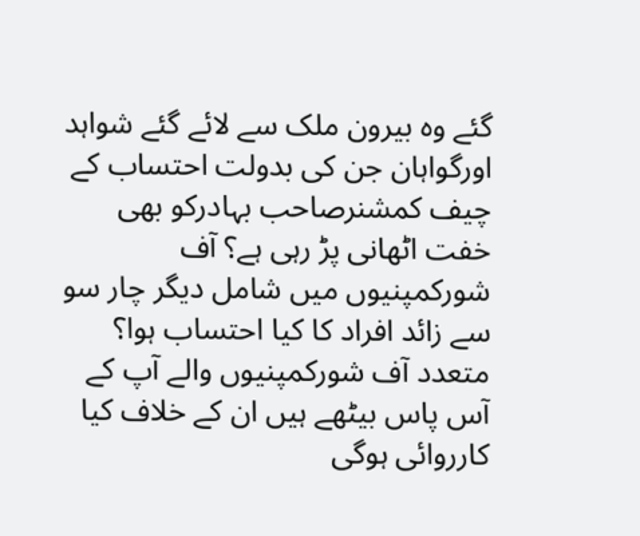گئے وہ بیرون ملک سے لائے گئے شواہد اورگواہان جن کی بدولت احتساب کے چیف کمشنرصاحب بہادرکو بھی خفت اٹھانی پڑ رہی ہے؟ آف شورکمپنیوں میں شامل دیگر چار سو سے زائد افراد کا کیا احتساب ہوا؟ متعدد آف شورکمپنیوں والے آپ کے آس پاس بیٹھے ہیں ان کے خلاف کیا کارروائی ہوگی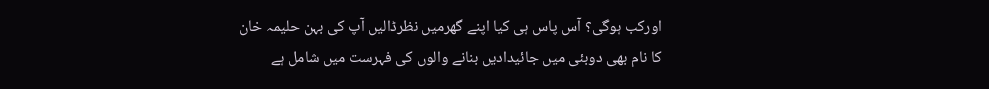اورکب ہوگی؟ آس پاس ہی کیا اپنے گھرمیں نظرڈالیں آپ کی بہن حلیمہ خان کا نام بھی دوبئی میں جائیدادیں بنانے والوں کی فہرست میں شامل ہے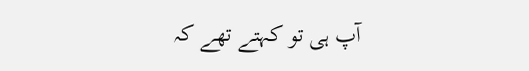آپ ہی تو کہتے تھے کہ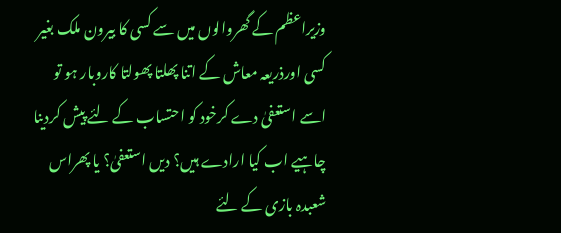وزیراعظم کے گھروالوں میں سے کسی کا بیرون ملک بغیر کسی اورذریعہ معاش کے اتنا پھلتا پھولتا کاروبار ہو تو اسے استعفیٰ دے کرخود کو احتساب کے لئے پیش کردینا چاہیے اب کیا ارادے ہیں؟ دیں استعفیٰ؟ یا پھراس شعبدہ بازی کے لئے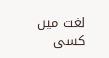لغت میں کسی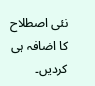نئی اصطلاح کا اضافہ ہی کردیں۔